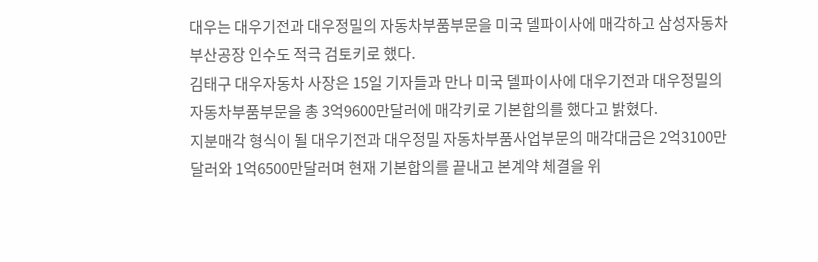대우는 대우기전과 대우정밀의 자동차부품부문을 미국 델파이사에 매각하고 삼성자동차 부산공장 인수도 적극 검토키로 했다.
김태구 대우자동차 사장은 15일 기자들과 만나 미국 델파이사에 대우기전과 대우정밀의 자동차부품부문을 총 3억9600만달러에 매각키로 기본합의를 했다고 밝혔다.
지분매각 형식이 될 대우기전과 대우정밀 자동차부품사업부문의 매각대금은 2억3100만달러와 1억6500만달러며 현재 기본합의를 끝내고 본계약 체결을 위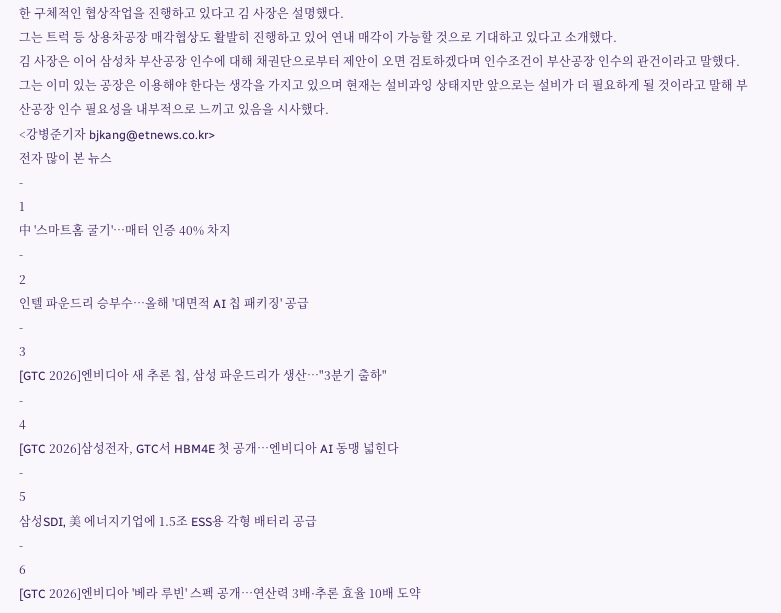한 구체적인 협상작업을 진행하고 있다고 김 사장은 설명했다.
그는 트럭 등 상용차공장 매각협상도 활발히 진행하고 있어 연내 매각이 가능할 것으로 기대하고 있다고 소개했다.
김 사장은 이어 삼성차 부산공장 인수에 대해 채권단으로부터 제안이 오면 검토하겠다며 인수조건이 부산공장 인수의 관건이라고 말했다. 그는 이미 있는 공장은 이용해야 한다는 생각을 가지고 있으며 현재는 설비과잉 상태지만 앞으로는 설비가 더 필요하게 될 것이라고 말해 부산공장 인수 필요성을 내부적으로 느끼고 있음을 시사했다.
<강병준기자 bjkang@etnews.co.kr>
전자 많이 본 뉴스
-
1
中 '스마트홈 굴기'…매터 인증 40% 차지
-
2
인텔 파운드리 승부수…올해 '대면적 AI 칩 패키징' 공급
-
3
[GTC 2026]엔비디아 새 추론 칩, 삼성 파운드리가 생산…"3분기 출하"
-
4
[GTC 2026]삼성전자, GTC서 HBM4E 첫 공개…엔비디아 AI 동맹 넓힌다
-
5
삼성SDI, 美 에너지기업에 1.5조 ESS용 각형 배터리 공급
-
6
[GTC 2026]엔비디아 '베라 루빈' 스펙 공개…연산력 3배·추론 효율 10배 도약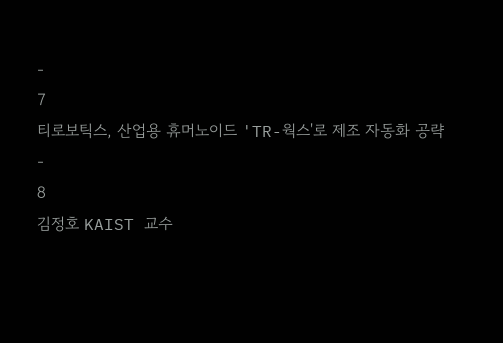-
7
티로보틱스, 산업용 휴머노이드 'TR-웍스'로 제조 자동화 공략
-
8
김정호 KAIST 교수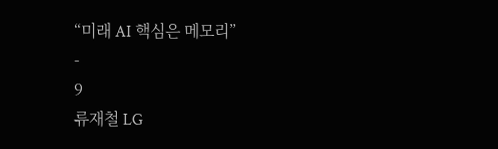“미래 AI 핵심은 메모리”
-
9
류재철 LG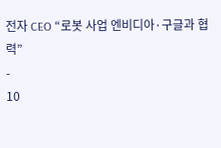전자 CEO “로봇 사업 엔비디아·구글과 협력”
-
10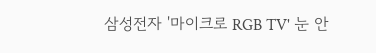삼성전자 '마이크로 RGB TV' 눈 안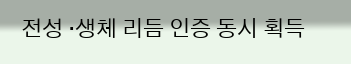전성 ·생체 리듬 인증 동시 획득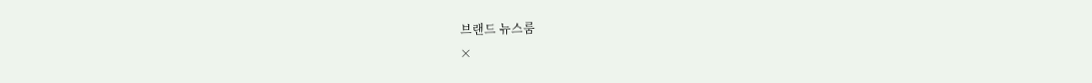브랜드 뉴스룸
×